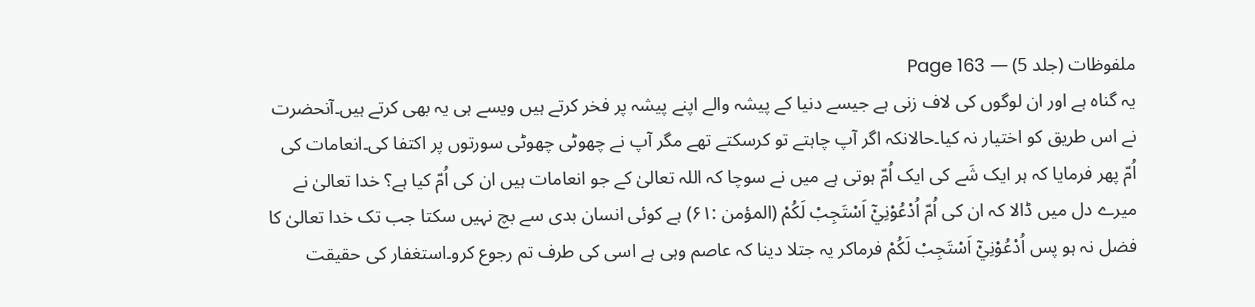ملفوظات (جلد 5) — Page 163
یہ گناہ ہے اور ان لوگوں کی لاف زنی ہے جیسے دنیا کے پیشہ والے اپنے پیشہ پر فخر کرتے ہیں ویسے ہی یہ بھی کرتے ہیں۔آنحضرت نے اس طریق کو اختیار نہ کیا۔حالانکہ اگر آپ چاہتے تو کرسکتے تھے مگر آپ نے چھوٹی چھوٹی سورتوں پر اکتفا کی۔انعامات کی اُمّ پھر فرمایا کہ ہر ایک شَے کی ایک اُمّ ہوتی ہے میں نے سوچا کہ اللہ تعالیٰ کے جو انعامات ہیں ان کی اُمّ کیا ہے؟ خدا تعالیٰ نے میرے دل میں ڈالا کہ ان کی اُمّ اُدْعُوْنِيْٓ اَسْتَجِبْ لَكُمْ (المؤمن :۶۱) ہے کوئی انسان بدی سے بچ نہیں سکتا جب تک خدا تعالیٰ کا فضل نہ ہو پس اُدْعُوْنِيْٓ اَسْتَجِبْ لَكُمْ فرماکر یہ جتلا دینا کہ عاصم وہی ہے اسی کی طرف تم رجوع کرو۔استغفار کی حقیقت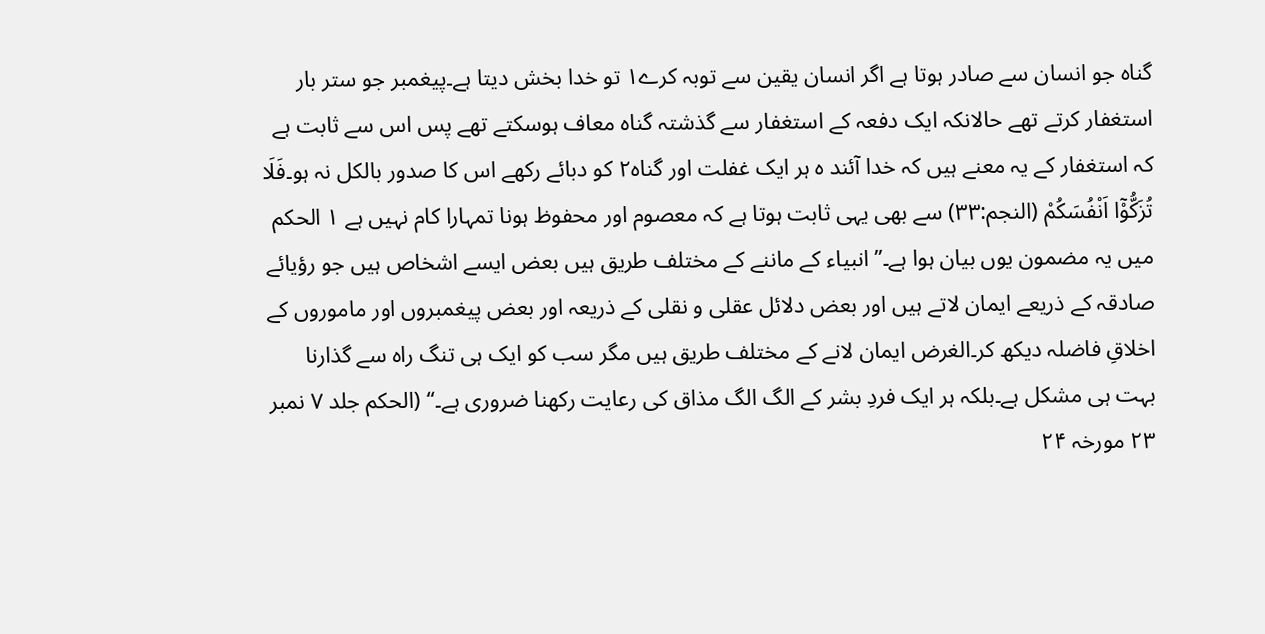گناہ جو انسان سے صادر ہوتا ہے اگر انسان یقین سے توبہ کرے۱ تو خدا بخش دیتا ہے۔پیغمبر جو ستر بار استغفار کرتے تھے حالانکہ ایک دفعہ کے استغفار سے گذشتہ گناہ معاف ہوسکتے تھے پس اس سے ثابت ہے کہ استغفار کے یہ معنے ہیں کہ خدا آئند ہ ہر ایک غفلت اور گناہ۲ کو دبائے رکھے اس کا صدور بالکل نہ ہو۔فَلَا تُزَكُّوْۤا اَنْفُسَكُمْ (النجم:۳۳) سے بھی یہی ثابت ہوتا ہے کہ معصوم اور محفوظ ہونا تمہارا کام نہیں ہے ۱ الحکم میں یہ مضمون یوں بیان ہوا ہے۔’’انبیاء کے ماننے کے مختلف طریق ہیں بعض ایسے اشخاص ہیں جو رؤیائے صادقہ کے ذریعے ایمان لاتے ہیں اور بعض دلائل عقلی و نقلی کے ذریعہ اور بعض پیغمبروں اور ماموروں کے اخلاقِ فاضلہ دیکھ کر۔الغرض ایمان لانے کے مختلف طریق ہیں مگر سب کو ایک ہی تنگ راہ سے گذارنا بہت ہی مشکل ہے۔بلکہ ہر ایک فردِ بشر کے الگ الگ مذاق کی رعایت رکھنا ضروری ہے۔‘‘ (الحکم جلد ۷ نمبر ۲۳ مورخہ ۲۴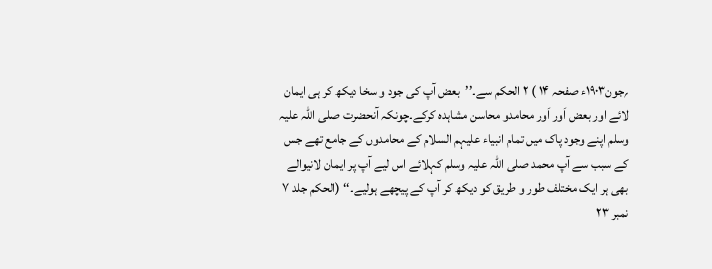؍جون۱۹۰۳ء صفحہ ۱۴ ) ۲ الحکم سے۔’’بعض آپ کی جود و سخا دیکھ کر ہی ایمان لائے اور بعض اَور اَور محامدو محاسن مشاہدہ کرکے۔چونکہ آنحضرت صلی اللہ علیہ وسلم اپنے وجود پاک میں تمام انبیاء علیہم السلام کے محامدوں کے جامع تھے جس کے سبب سے آپ محمد صلی اللہ علیہ وسلم کہلائے اس لیے آپ پر ایمان لانیوالے بھی ہر ایک مختلف طور و طریق کو دیکھ کر آپ کے پیچھے ہولیے۔‘‘ (الحکم جلد ۷ نمبر ۲۳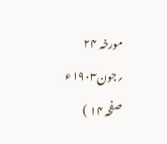مورخہ ۲۴ ؍جون۱۹۰۳ء صفحہ ۱۴ )